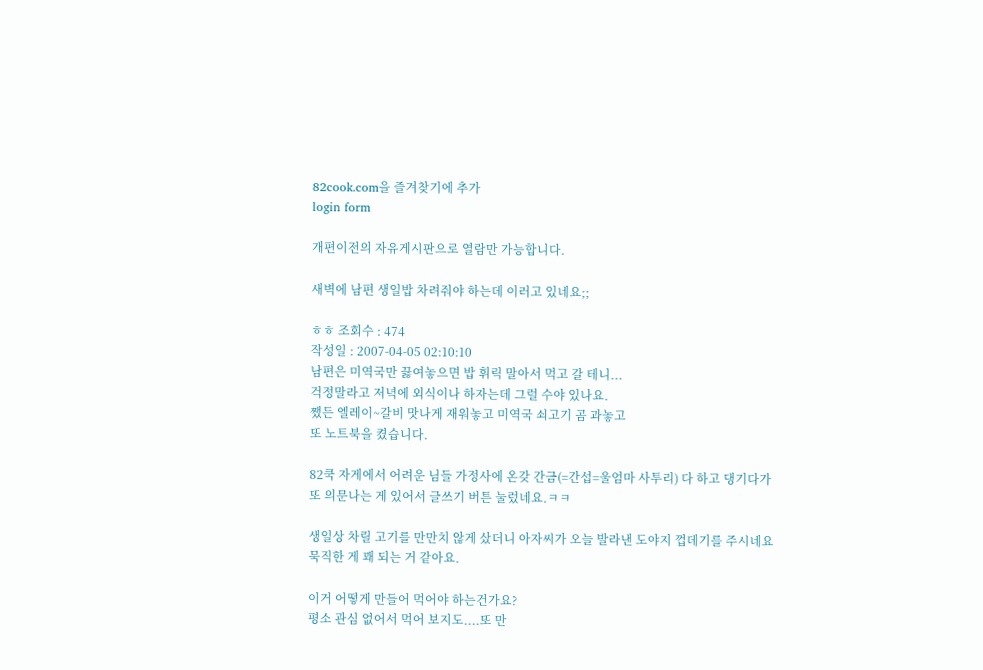82cook.com을 즐겨찾기에 추가
login form

개편이전의 자유게시판으로 열람만 가능합니다.

새벽에 남편 생일밥 차려줘야 하는데 이러고 있네요;;

ㅎㅎ 조회수 : 474
작성일 : 2007-04-05 02:10:10
남편은 미역국만 끓여놓으면 밥 휘릭 말아서 먹고 갈 테니...
걱정말라고 저녁에 외식이나 하자는데 그럴 수야 있나요.
쨌든 엘레이~갈비 맛나게 재워놓고 미역국 쇠고기 곰 과놓고
또 노트북을 켰습니다.

82쿡 자게에서 어려운 님들 가정사에 온갖 간금(=간섭=울엄마 사투리) 다 하고 댕기다가
또 의문나는 게 있어서 글쓰기 버튼 눌렀네요.ㅋㅋ

생일상 차릴 고기를 만만치 않게 샀더니 아자씨가 오늘 발라낸 도야지 껍데기를 주시네요
묵직한 게 꽤 되는 거 같아요.

이거 어떻게 만들어 먹어야 하는건가요?
평소 관심 없어서 먹어 보지도....또 만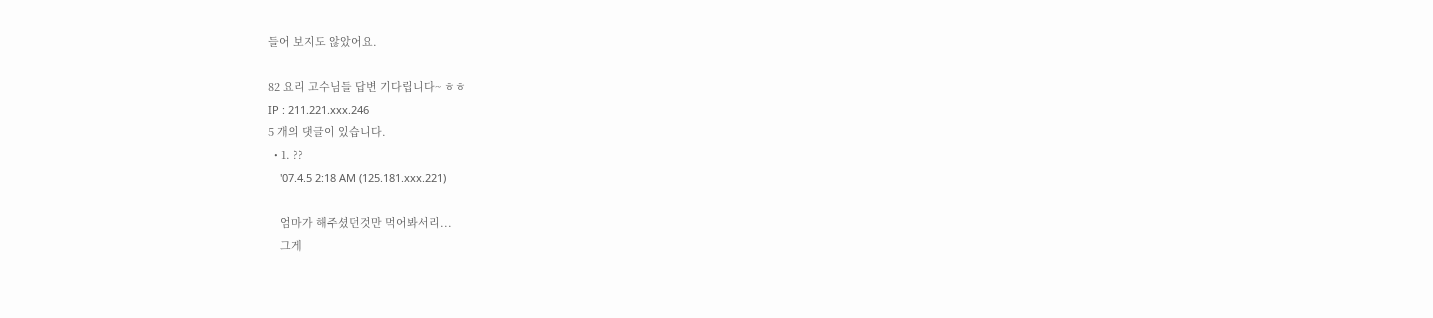들어 보지도 않았어요.

82 요리 고수님들 답변 기다립니다~ ㅎㅎ
IP : 211.221.xxx.246
5 개의 댓글이 있습니다.
  • 1. ??
    '07.4.5 2:18 AM (125.181.xxx.221)

    엄마가 해주셨던것만 먹어봐서리...
    그게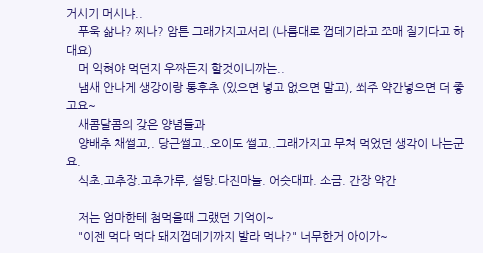거시기 머시냐..
    푸욱 삶나? 찌나? 암튼 그래가지고서리 (나름대로 껍데기라고 쪼매 질기다고 하대요)
    머 익혀야 먹던지 우짜든지 할것이니까는..
    냄새 안나게 생강이랑 통후추 (있으면 넣고 없으면 말고), 쐬주 약간넣으면 더 좋고요~
    새콤달콤의 갖은 양념들과
    양배추 채썰고,. 당근썰고..오이도 썰고..그래가지고 무쳐 먹었던 생각이 나는군요.
    식초.고추장.고추가루, 설탕.다진마늘. 어슷대파. 소금. 간장 약간

    저는 엄마한테 첨먹을때 그랬던 기억이~
    "이젠 먹다 먹다 돼지껍데기까지 발라 먹나?" 너무한거 아이가~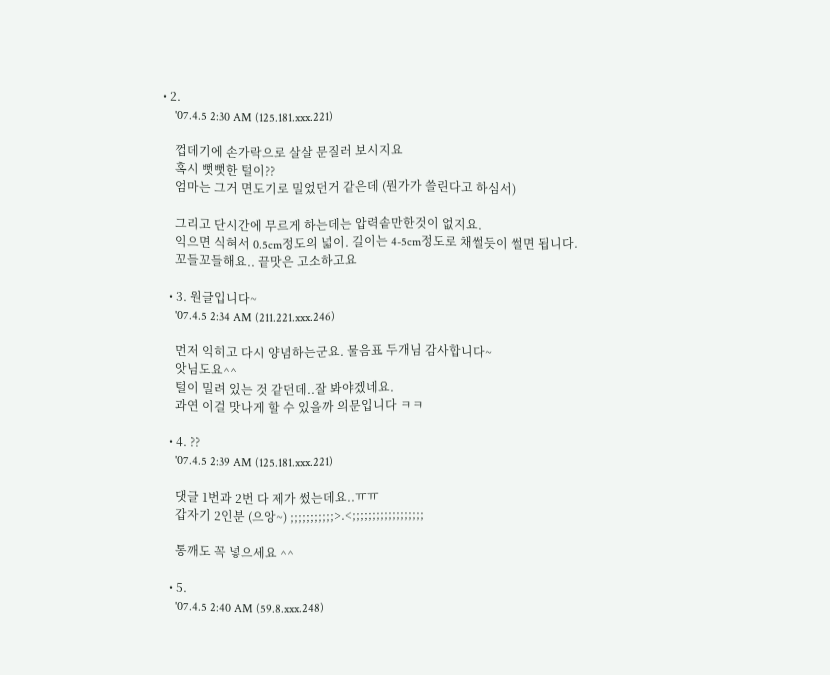• 2.
    '07.4.5 2:30 AM (125.181.xxx.221)

    껍데기에 손가락으로 살살 문질러 보시지요
    혹시 뻣뻣한 털이??
    엄마는 그거 면도기로 밀었던거 같은데 (뭔가가 쓸린다고 하심서)

    그리고 단시간에 무르게 하는데는 압력솥만한것이 없지요.
    익으면 식혀서 0.5cm정도의 넓이. 길이는 4-5cm정도로 채썰듯이 썰면 됩니다.
    꼬들꼬들해요.. 끝맛은 고소하고요

  • 3. 원글입니다~
    '07.4.5 2:34 AM (211.221.xxx.246)

    먼저 익히고 다시 양념하는군요. 물음표 두개님 감사합니다~
    앗님도요^^
    털이 밀려 있는 것 같던데..잘 봐야겠네요.
    과연 이걸 맛나게 할 수 있을까 의문입니다 ㅋㅋ

  • 4. ??
    '07.4.5 2:39 AM (125.181.xxx.221)

    댓글 1번과 2번 다 제가 썼는데요..ㅠㅠ
    갑자기 2인분 (으앙~) ;;;;;;;;;;;>.<;;;;;;;;;;;;;;;;;;

    통깨도 꼭 넣으세요 ^^

  • 5.
    '07.4.5 2:40 AM (59.8.xxx.248)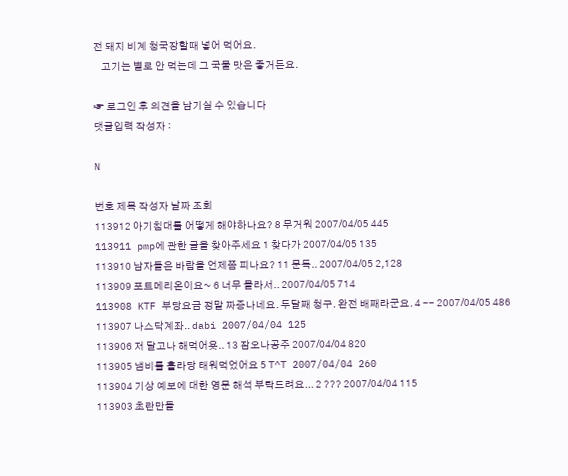전 돼지 비계 청국장할때 넣어 먹어요.
    고기는 별로 안 먹는데 그 국물 맛은 좋거든요.

☞ 로그인 후 의견을 남기실 수 있습니다
댓글입력 작성자 :

N

번호 제목 작성자 날짜 조회
113912 아기침대를 어떻게 해야하나요? 8 무거워 2007/04/05 445
113911 pmp에 관한 글을 찾아주세요 1 찾다가 2007/04/05 135
113910 남자들은 바람을 언제쯤 피나요? 11 문득.. 2007/04/05 2,128
113909 포트메리온이요~ 6 너무 몰라서.. 2007/04/05 714
113908 KTF 부당요금 정말 짜증나네요. 두달째 청구. 완전 배째라군요. 4 -- 2007/04/05 486
113907 나스닥계좌.. dabi 2007/04/04 125
113906 저 달고나 해먹어욧.. 13 잠오나공주 2007/04/04 820
113905 냄비를 홀라당 태워먹었어요 5 T^T 2007/04/04 260
113904 기상 예보에 대한 영문 해석 부탁드려요... 2 ??? 2007/04/04 115
113903 초란만들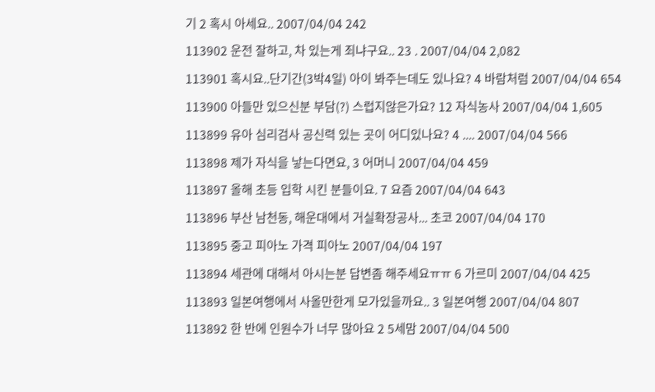기 2 혹시 아세요.. 2007/04/04 242
113902 운전 잘하고, 차 있는게 죄냐구요.. 23 . 2007/04/04 2,082
113901 혹시요..단기간(3박4일) 아이 봐주는데도 있나요? 4 바람처럼 2007/04/04 654
113900 아들만 있으신분 부담(?) 스럽지않은가요? 12 자식농사 2007/04/04 1,605
113899 유아 심리검사 공신력 있는 곳이 어디있나요? 4 .... 2007/04/04 566
113898 제가 자식을 낳는다면요, 3 어머니 2007/04/04 459
113897 올해 초등 입학 시킨 분들이요. 7 요즘 2007/04/04 643
113896 부산 남천동, 해운대에서 거실확장공사... 초코 2007/04/04 170
113895 중고 피아노 가격 피아노 2007/04/04 197
113894 세관에 대해서 아시는분 답변좀 해주세요ㅠㅠ 6 가르미 2007/04/04 425
113893 일본여행에서 사올만한게 모가있을까요.. 3 일본여행 2007/04/04 807
113892 한 반에 인원수가 너무 많아요 2 5세맘 2007/04/04 500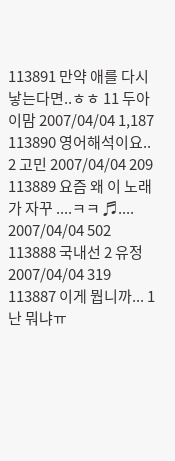113891 만약 애를 다시 낳는다면..ㅎㅎ 11 두아이맘 2007/04/04 1,187
113890 영어해석이요.. 2 고민 2007/04/04 209
113889 요즘 왜 이 노래가 자꾸 ....ㅋㅋ ♬.... 2007/04/04 502
113888 국내선 2 유정 2007/04/04 319
113887 이게 뭡니까... 1 난 뭐냐ㅠ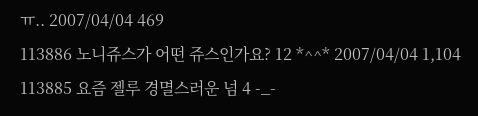ㅠ.. 2007/04/04 469
113886 노니쥬스가 어떤 쥬스인가요? 12 *^^* 2007/04/04 1,104
113885 요즘 젤루 경멸스러운 넘 4 -_-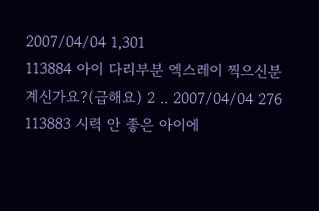2007/04/04 1,301
113884 아이 다리부분 엑스레이 찍으신분 계신가요?(급해요) 2 .. 2007/04/04 276
113883 시력 안 좋은 아이에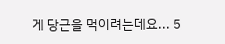게 당근을 먹이려는데요... 5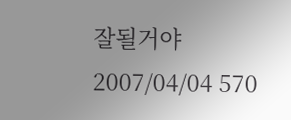잘될거야 2007/04/04 570